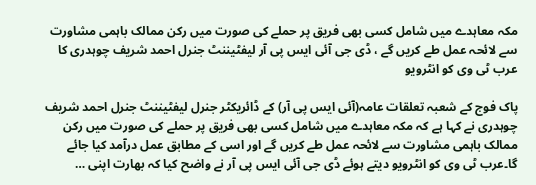مکہ معاہدے میں شامل کسی بھی فریق پر حملے کی صورت میں رکن ممالک باہمی مشاورت سے لائحہ عمل طے کریں گے ، ڈی جی آئی ایس پی آر لیفٹیننٹ جنرل احمد شریف چوہدری کا عرب ٹی وی کو انٹرویو

پاک فوج کے شعبہ تعلقات عامہ(آئی ایس پی آر) کے ڈائریکٹر جنرل لیفٹیننٹ جنرل احمد شریف چوہدری نے کہا ہے کہ مکہ معاہدے میں شامل کسی بھی فریق پر حملے کی صورت میں رکن ممالک باہمی مشاورت سے لائحہ عمل طے کریں گے اور اسی کے مطابق عمل درآمد کیا جائے گا۔عرب ٹی وی کو انٹرویو دیتے ہوئے ڈی جی آئی ایس پی آر نے واضح کیا کہ بھارت اپنی …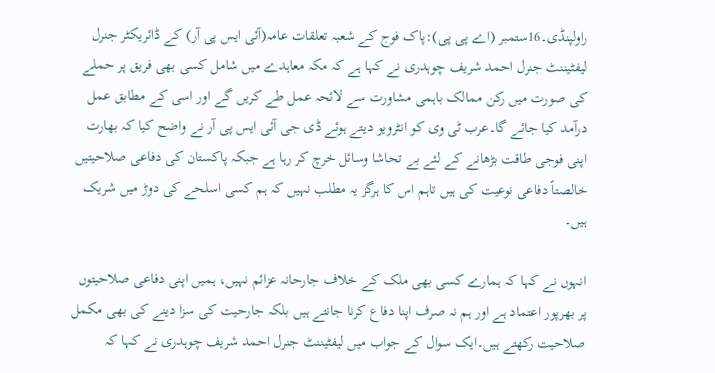راولپنڈی۔16ستمبر (اے پی پی):پاک فوج کے شعبہ تعلقات عامہ(آئی ایس پی آر) کے ڈائریکٹر جنرل لیفٹیننٹ جنرل احمد شریف چوہدری نے کہا ہے کہ مکہ معاہدے میں شامل کسی بھی فریق پر حملے کی صورت میں رکن ممالک باہمی مشاورت سے لائحہ عمل طے کریں گے اور اسی کے مطابق عمل درآمد کیا جائے گا۔عرب ٹی وی کو انٹرویو دیتے ہوئے ڈی جی آئی ایس پی آر نے واضح کیا کہ بھارت اپنی فوجی طاقت بڑھانے کے لئے بے تحاشا وسائل خرچ کر رہا ہے جبکہ پاکستان کی دفاعی صلاحیتیں خالصتاً دفاعی نوعیت کی ہیں تاہم اس کا ہرگز یہ مطلب نہیں کہ ہم کسی اسلحے کی دوڑ میں شریک ہیں۔

انہوں نے کہا کہ ہمارے کسی بھی ملک کے خلاف جارحانہ عزائم نہیں، ہمیں اپنی دفاعی صلاحیتوں پر بھرپور اعتماد ہے اور ہم نہ صرف اپنا دفاع کرنا جانتے ہیں بلکہ جارحیت کی سزا دینے کی بھی مکمل صلاحیت رکھتے ہیں۔ایک سوال کے جواب میں لیفٹیننٹ جنرل احمد شریف چوہدری نے کہا کہ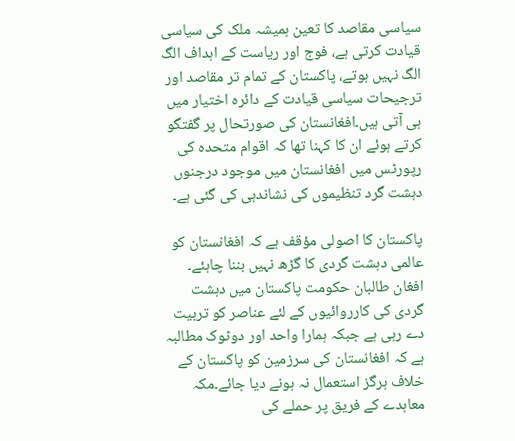سیاسی مقاصد کا تعین ہمیشہ ملک کی سیاسی قیادت کرتی ہے، فوج اور ریاست کے اہداف الگ الگ نہیں ہوتے، پاکستان کے تمام تر مقاصد اور ترجیحات سیاسی قیادت کے دائرہ اختیار میں ہی آتی ہیں۔افغانستان کی صورتحال پر گفتگو کرتے ہوئے ان کا کہنا تھا کہ اقوام متحدہ کی رپورٹس میں افغانستان میں موجود درجنوں دہشت گرد تنظیموں کی نشاندہی کی گئی ہے۔

پاکستان کا اصولی مؤقف ہے کہ افغانستان کو عالمی دہشت گردی کا گڑھ نہیں بننا چاہئے۔ افغان طالبان حکومت پاکستان میں دہشت گردی کی کارروائیوں کے لئے عناصر کو تربیت دے رہی ہے جبکہ ہمارا واحد اور دوٹوک مطالبہ ہے کہ افغانستان کی سرزمین کو پاکستان کے خلاف ہرگز استعمال نہ ہونے دیا جائے۔مکہ معاہدے کے فریق پر حملے کی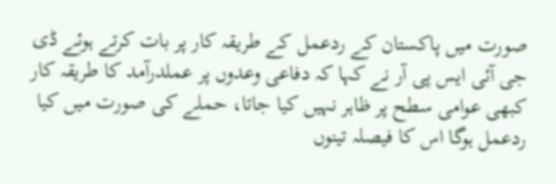صورت میں پاکستان کے ردعمل کے طریقہ کار پر بات کرتے ہوئے ڈی جی آئی ایس پی آر نے کہا کہ دفاعی وعدوں پر عملدرآمد کا طریقہ کار کبھی عوامی سطح پر ظاہر نہیں کیا جاتا، حملے کی صورت میں کیا ردعمل ہوگا اس کا فیصلہ تینوں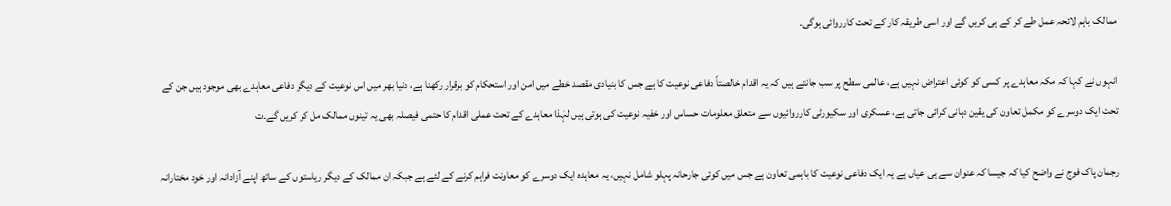ممالک باہم لائحہ عمل طے کر کے ہی کریں گے اور اسی طریقہ کار کے تحت کارروائی ہوگی۔

انہوں نے کہا کہ مکہ معاہدے پر کسی کو کوئی اعتراض نہیں ہے، عالمی سطح پر سب جانتے ہیں کہ یہ اقدام خالصتاً دفاعی نوعیت کا ہے جس کا بنیادی مقصد خطے میں امن اور استحکام کو برقرار رکھنا ہے، دنیا بھر میں اس نوعیت کے دیگر دفاعی معاہدے بھی موجود ہیں جن کے تحت ایک دوسرے کو مکمل تعاون کی یقین دہانی کرائی جاتی ہے، عسکری اور سکیورٹی کارروائیوں سے متعلق معلومات حساس اور خفیہ نوعیت کی ہوتی ہیں لہٰذا معاہدے کے تحت عملی اقدام کا حتمی فیصلہ بھی یہ تینوں ممالک مل کر کریں گے۔ت

رجمان پاک فوج نے واضح کیا کہ جیسا کہ عنوان سے ہی عیاں ہے یہ ایک دفاعی نوعیت کا باہمی تعاون ہے جس میں کوئی جارحانہ پہلو شامل نہیں، یہ معاہدہ ایک دوسرے کو معاونت فراہم کرنے کے لئے ہے جبکہ ان ممالک کے دیگر ریاستوں کے ساتھ اپنے آزادانہ اور خود مختارانہ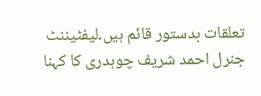تعلقات بدستور قائم ہیں۔لیفٹیننٹ جنرل احمد شریف چوہدری کا کہنا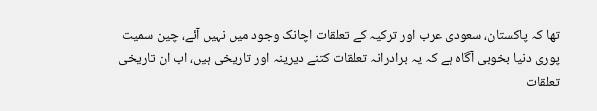تھا کہ پاکستان، سعودی عرب اور ترکیہ کے تعلقات اچانک وجود میں نہیں آئے، چین سمیت پوری دنیا بخوبی آگاہ ہے کہ یہ برادرانہ تعلقات کتنے دیرینہ اور تاریخی ہیں، اب ان تاریخی تعلقات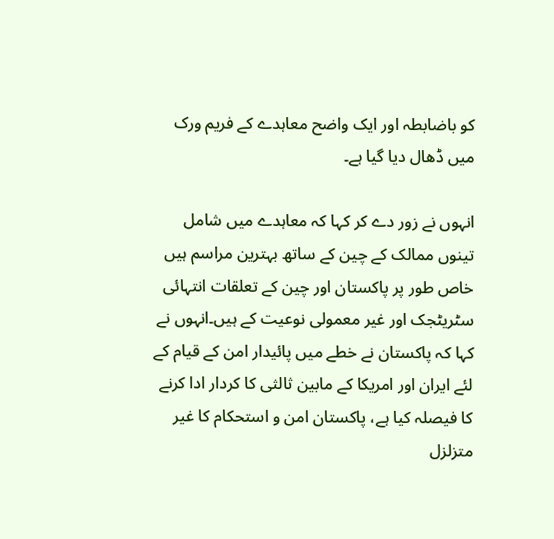کو باضابطہ اور ایک واضح معاہدے کے فریم ورک میں ڈھال دیا گیا ہے۔

انہوں نے زور دے کر کہا کہ معاہدے میں شامل تینوں ممالک کے چین کے ساتھ بہترین مراسم ہیں خاص طور پر پاکستان اور چین کے تعلقات انتہائی سٹریٹجک اور غیر معمولی نوعیت کے ہیں۔انہوں نے کہا کہ پاکستان نے خطے میں پائیدار امن کے قیام کے لئے ایران اور امریکا کے مابین ثالثی کا کردار ادا کرنے کا فیصلہ کیا ہے، پاکستان امن و استحکام کا غیر متزلزل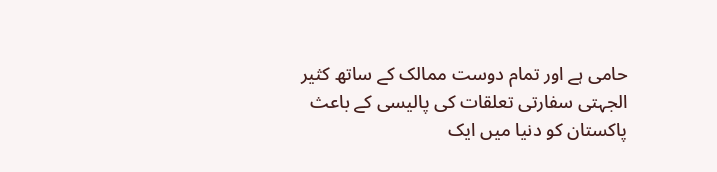حامی ہے اور تمام دوست ممالک کے ساتھ کثیر الجہتی سفارتی تعلقات کی پالیسی کے باعث پاکستان کو دنیا میں ایک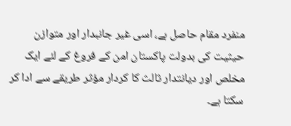منفرد مقام حاصل ہے، اسی غیر جانبدار اور متوازن حیثیت کی بدولت پاکستان امن کے فروغ کے لئے ایک مخلص اور دیانتدار ثالث کا کردار مؤثر طریقے سے ادا کر سکتا ہے۔